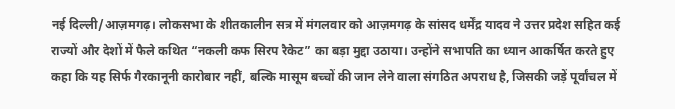नई दिल्ली/आज़मगढ़। लोकसभा के शीतकालीन सत्र में मंगलवार को आज़मगढ़ के सांसद धर्मेंद्र यादव ने उत्तर प्रदेश सहित कई राज्यों और देशों में फैले कथित “नकली कफ सिरप रैकेट” का बड़ा मुद्दा उठाया। उन्होंने सभापति का ध्यान आकर्षित करते हुए कहा कि यह सिर्फ गैरकानूनी कारोबार नहीं, बल्कि मासूम बच्चों की जान लेने वाला संगठित अपराध है, जिसकी जड़ें पूर्वांचल में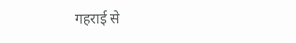गहराई से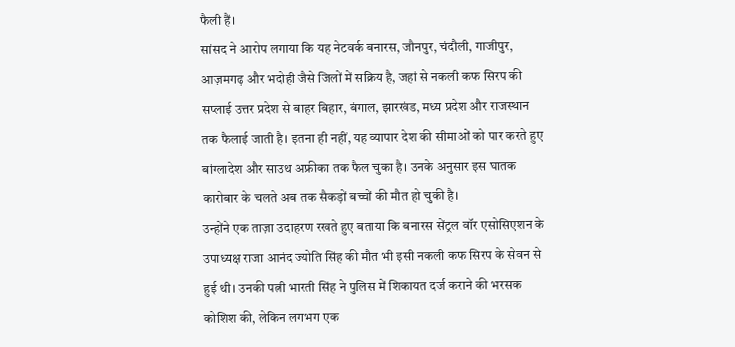फैली हैं।
सांसद ने आरोप लगाया कि यह नेटवर्क बनारस, जौनपुर, चंदौली, गाजीपुर, आज़मगढ़ और भदोही जैसे जिलों में सक्रिय है, जहां से नकली कफ सिरप की सप्लाई उत्तर प्रदेश से बाहर बिहार, बंगाल, झारखंड, मध्य प्रदेश और राजस्थान तक फैलाई जाती है। इतना ही नहीं, यह व्यापार देश की सीमाओं को पार करते हुए बांग्लादेश और साउथ अफ्रीका तक फैल चुका है। उनके अनुसार इस घातक कारोबार के चलते अब तक सैकड़ों बच्चों की मौत हो चुकी है।
उन्होंने एक ताज़ा उदाहरण रखते हुए बताया कि बनारस सेंट्रल वॉर एसोसिएशन के उपाध्यक्ष राजा आनंद ज्योति सिंह की मौत भी इसी नकली कफ सिरप के सेवन से हुई थी। उनकी पत्नी भारती सिंह ने पुलिस में शिकायत दर्ज कराने की भरसक कोशिश की, लेकिन लगभग एक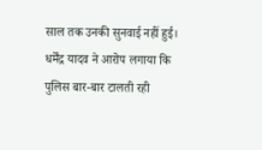साल तक उनकी सुनवाई नहीं हुई। धर्मेंद्र यादव ने आरोप लगाया कि पुलिस बार-बार टालती रही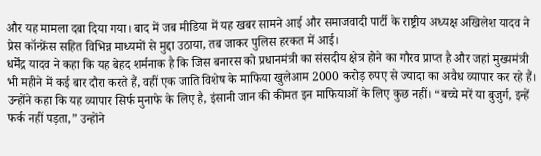और यह मामला दबा दिया गया। बाद में जब मीडिया में यह खबर सामने आई और समाजवादी पार्टी के राष्ट्रीय अध्यक्ष अखिलेश यादव ने प्रेस कॉन्फ्रेंस सहित विभिन्न माध्यमों से मुद्दा उठाया, तब जाकर पुलिस हरकत में आई।
धर्मेंद्र यादव ने कहा कि यह बेहद शर्मनाक है कि जिस बनारस को प्रधानमंत्री का संसदीय क्षेत्र होने का गौरव प्राप्त है और जहां मुख्यमंत्री भी महीने में कई बार दौरा करते हैं, वहीं एक जाति विशेष के माफिया खुलेआम 2000 करोड़ रुपए से ज्यादा का अवैध व्यापार कर रहे हैं। उन्होंने कहा कि यह व्यापार सिर्फ मुनाफे के लिए है, इंसानी जान की कीमत इन माफियाओं के लिए कुछ नहीं। “बच्चे मरें या बुजुर्ग, इन्हें फर्क नहीं पड़ता,” उन्होंने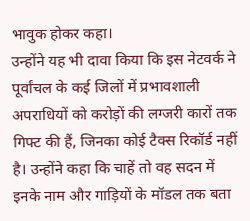भावुक होकर कहा।
उन्होंने यह भी दावा किया कि इस नेटवर्क ने पूर्वांचल के कई जिलों में प्रभावशाली अपराधियों को करोड़ों की लग्जरी कारों तक गिफ्ट की हैं, जिनका कोई टैक्स रिकॉर्ड नहीं है। उन्होंने कहा कि चाहें तो वह सदन में इनके नाम और गाड़ियों के मॉडल तक बता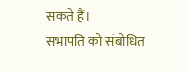सकते हैं।
सभापति को संबोधित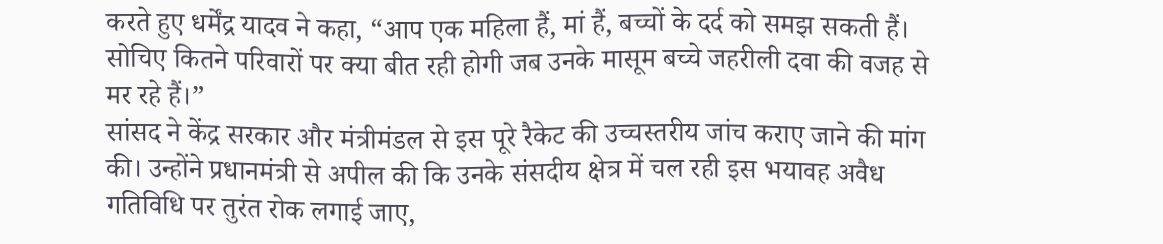करते हुए धर्मेंद्र यादव ने कहा, “आप एक महिला हैं, मां हैं, बच्चों के दर्द को समझ सकती हैं। सोचिए कितने परिवारों पर क्या बीत रही होगी जब उनके मासूम बच्चे जहरीली दवा की वजह से मर रहे हैं।”
सांसद ने केंद्र सरकार और मंत्रीमंडल से इस पूरे रैकेट की उच्चस्तरीय जांच कराए जाने की मांग की। उन्होंने प्रधानमंत्री से अपील की कि उनके संसदीय क्षेत्र में चल रही इस भयावह अवैध गतिविधि पर तुरंत रोक लगाई जाए,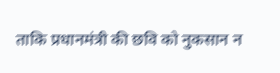ताकि प्रधानमंत्री की छवि को नुकसान न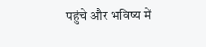पहुंचे और भविष्य में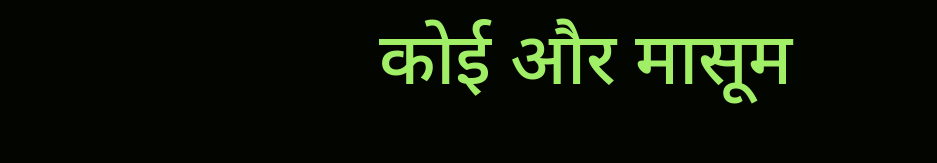कोई और मासूम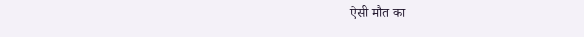ऐसी मौत का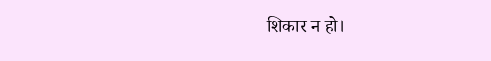शिकार न हो।